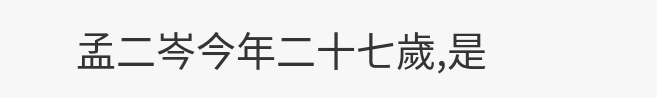孟二岑今年二十七歲,是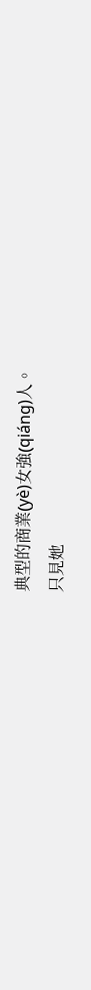典型的商業(yè)女強(qiáng)人。
只見她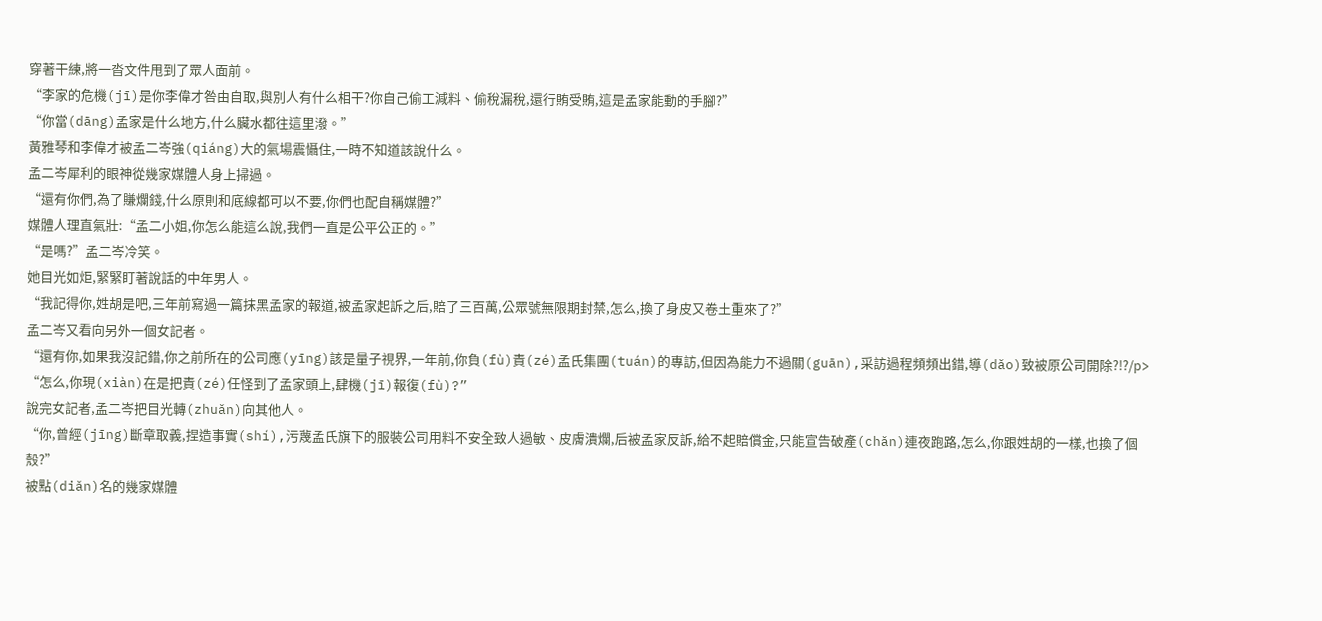穿著干練,將一沓文件甩到了眾人面前。
“李家的危機(jī)是你李偉才咎由自取,與別人有什么相干?你自己偷工減料、偷稅漏稅,還行賄受賄,這是孟家能動的手腳?”
“你當(dāng)孟家是什么地方,什么臟水都往這里潑。”
黃雅琴和李偉才被孟二岑強(qiáng)大的氣場震懾住,一時不知道該說什么。
孟二岑犀利的眼神從幾家媒體人身上掃過。
“還有你們,為了賺爛錢,什么原則和底線都可以不要,你們也配自稱媒體?”
媒體人理直氣壯:“孟二小姐,你怎么能這么說,我們一直是公平公正的。”
“是嗎?”孟二岑冷笑。
她目光如炬,緊緊盯著說話的中年男人。
“我記得你,姓胡是吧,三年前寫過一篇抹黑孟家的報道,被孟家起訴之后,賠了三百萬,公眾號無限期封禁,怎么,換了身皮又卷土重來了?”
孟二岑又看向另外一個女記者。
“還有你,如果我沒記錯,你之前所在的公司應(yīng)該是量子視界,一年前,你負(fù)責(zé)孟氏集團(tuán)的專訪,但因為能力不過關(guān),采訪過程頻頻出錯,導(dǎo)致被原公司開除?!?/p>
“怎么,你現(xiàn)在是把責(zé)任怪到了孟家頭上,肆機(jī)報復(fù)?”
說完女記者,孟二岑把目光轉(zhuǎn)向其他人。
“你,曾經(jīng)斷章取義,捏造事實(shí),污蔑孟氏旗下的服裝公司用料不安全致人過敏、皮膚潰爛,后被孟家反訴,給不起賠償金,只能宣告破產(chǎn)連夜跑路,怎么,你跟姓胡的一樣,也換了個殼?”
被點(diǎn)名的幾家媒體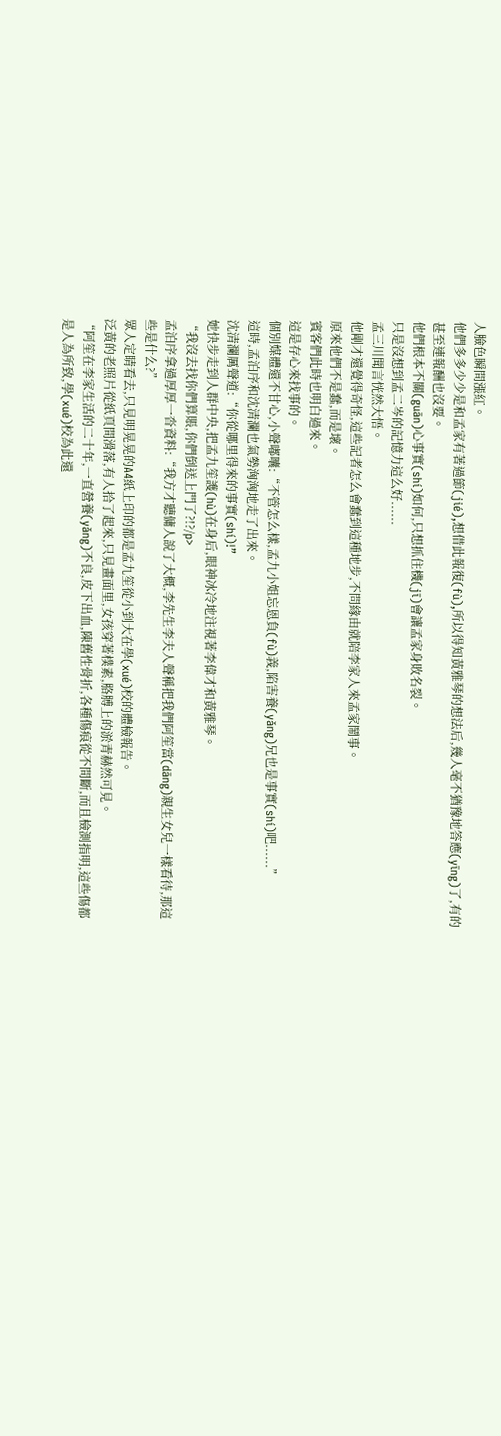人臉色瞬間漲紅。
他們多多少少是和孟家有著過節(jié),想借此報復(fù),所以得知黃雅琴的想法后,幾人毫不猶豫地答應(yīng)了,有的甚至連報酬也沒要。
他們根本不關(guān)心事實(shí)如何,只想抓住機(jī)會讓孟家身敗名裂。
只是沒想到孟二岑的記憶力這么好......
孟三川聞言恍然大悟。
他剛才還覺得奇怪,這些記者怎么會蠢到這種地步,不問緣由就陪李家人來孟家鬧事。
原來他們不是蠢,而是壞。
賓客們此時也明白過來。
這是存心來找事的。
個別媒體還不甘心,小聲嘟囔:“不管怎么樣,孟九小姐忘恩負(fù)義,陷害養(yǎng)兄也是事實(shí)吧......”
這時,孟泊序和沈清瀾也氣勢洶洶地走了出來。
沈清瀾厲聲道:“你從哪里得來的事實(shí)!”
她快步走到人群中央,把孟九笙護(hù)在身后,眼神冰冷地注視著李偉才和黃雅琴。
“我沒去找你們算賬,你們倒送上門了?!?/p>
孟泊序拿過厚厚一沓資料:“我方才聽傭人說了大概,李先生李夫人聲稱把我們阿笙當(dāng)親生女兒一樣看待,那這些是什么?”
眾人定睛看去,只見明晃晃的A4紙上印的都是孟九笙從小到大在學(xué)校的體檢報告。
泛黃的老照片從紙頁間滑落,有人拾了起來,只見畫面里,女孩穿著樸素,胳膊上的淤青赫然可見。
“阿笙在李家生活的二十年,一直營養(yǎng)不良,皮下出血,陳舊性骨折,各種傷痕從不間斷,而且檢測指明,這些傷都是人為所致,學(xué)校為此還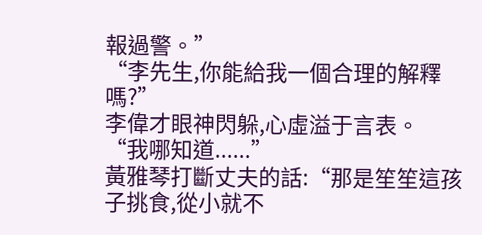報過警。”
“李先生,你能給我一個合理的解釋嗎?”
李偉才眼神閃躲,心虛溢于言表。
“我哪知道......”
黃雅琴打斷丈夫的話:“那是笙笙這孩子挑食,從小就不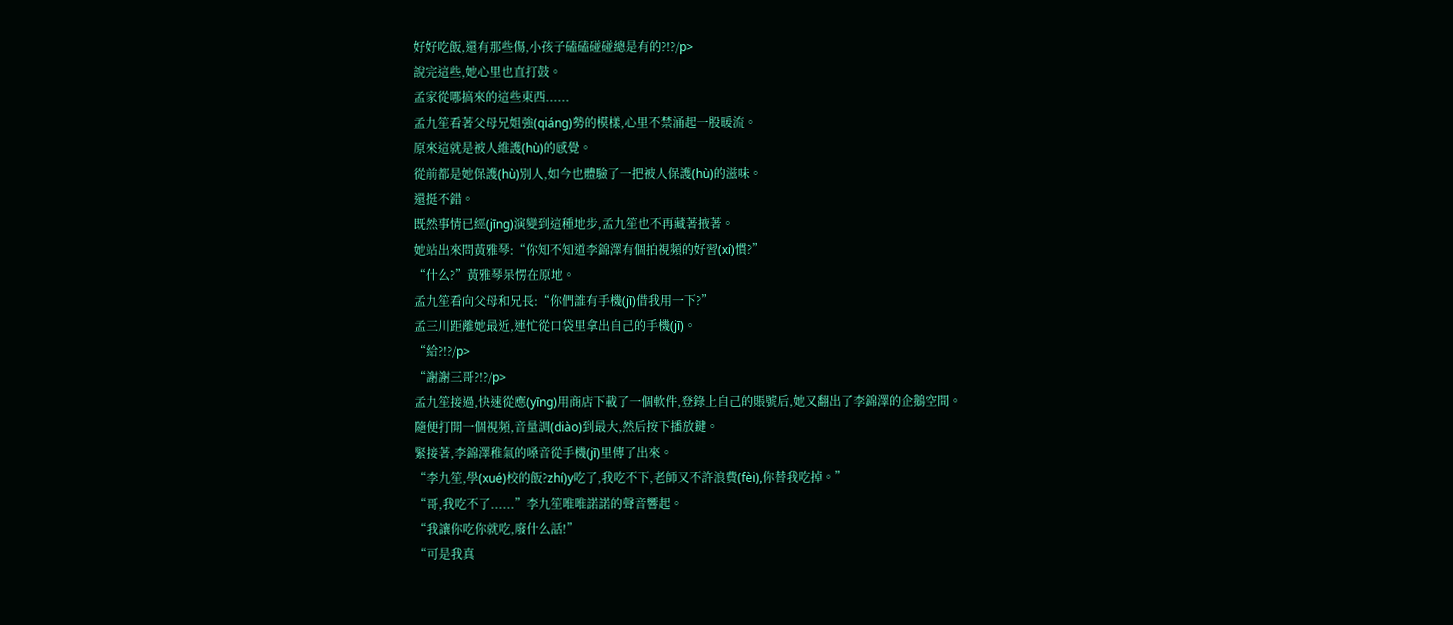好好吃飯,還有那些傷,小孩子磕磕碰碰總是有的?!?/p>
說完這些,她心里也直打鼓。
孟家從哪搞來的這些東西......
孟九笙看著父母兄姐強(qiáng)勢的模樣,心里不禁涌起一股暖流。
原來這就是被人維護(hù)的感覺。
從前都是她保護(hù)別人,如今也體驗了一把被人保護(hù)的滋味。
還挺不錯。
既然事情已經(jīng)演變到這種地步,孟九笙也不再藏著掖著。
她站出來問黃雅琴:“你知不知道李錦澤有個拍視頻的好習(xí)慣?”
“什么?”黃雅琴呆愣在原地。
孟九笙看向父母和兄長:“你們誰有手機(jī)借我用一下?”
孟三川距離她最近,連忙從口袋里拿出自己的手機(jī)。
“給?!?/p>
“謝謝三哥?!?/p>
孟九笙接過,快速從應(yīng)用商店下載了一個軟件,登錄上自己的賬號后,她又翻出了李錦澤的企鵝空間。
隨便打開一個視頻,音量調(diào)到最大,然后按下播放鍵。
緊接著,李錦澤稚氣的嗓音從手機(jī)里傳了出來。
“李九笙,學(xué)校的飯?zhí)y吃了,我吃不下,老師又不許浪費(fèi),你替我吃掉。”
“哥,我吃不了......”李九笙唯唯諾諾的聲音響起。
“我讓你吃你就吃,廢什么話!”
“可是我真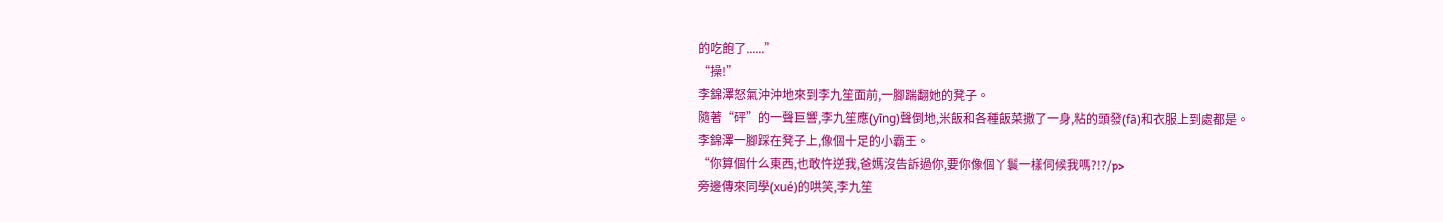的吃飽了......”
“操!”
李錦澤怒氣沖沖地來到李九笙面前,一腳踹翻她的凳子。
隨著“砰”的一聲巨響,李九笙應(yīng)聲倒地,米飯和各種飯菜撒了一身,粘的頭發(fā)和衣服上到處都是。
李錦澤一腳踩在凳子上,像個十足的小霸王。
“你算個什么東西,也敢忤逆我,爸媽沒告訴過你,要你像個丫鬟一樣伺候我嗎?!?/p>
旁邊傳來同學(xué)的哄笑,李九笙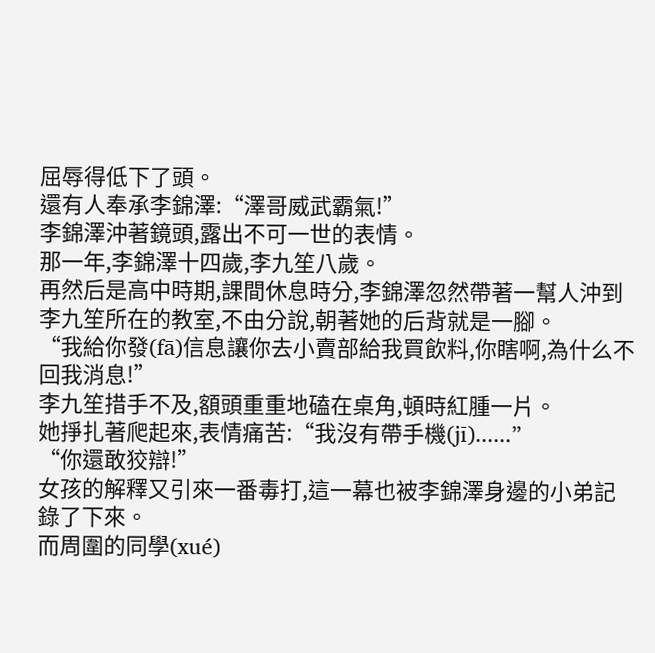屈辱得低下了頭。
還有人奉承李錦澤:“澤哥威武霸氣!”
李錦澤沖著鏡頭,露出不可一世的表情。
那一年,李錦澤十四歲,李九笙八歲。
再然后是高中時期,課間休息時分,李錦澤忽然帶著一幫人沖到李九笙所在的教室,不由分說,朝著她的后背就是一腳。
“我給你發(fā)信息讓你去小賣部給我買飲料,你瞎啊,為什么不回我消息!”
李九笙措手不及,額頭重重地磕在桌角,頓時紅腫一片。
她掙扎著爬起來,表情痛苦:“我沒有帶手機(jī)......”
“你還敢狡辯!”
女孩的解釋又引來一番毒打,這一幕也被李錦澤身邊的小弟記錄了下來。
而周圍的同學(xué)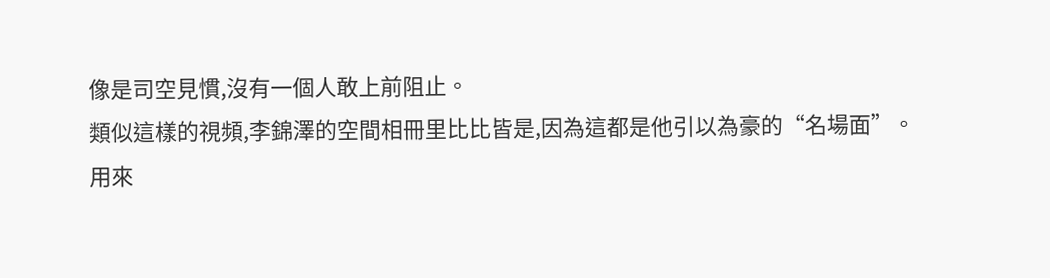像是司空見慣,沒有一個人敢上前阻止。
類似這樣的視頻,李錦澤的空間相冊里比比皆是,因為這都是他引以為豪的“名場面”。
用來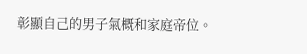彰顯自己的男子氣概和家庭帝位。